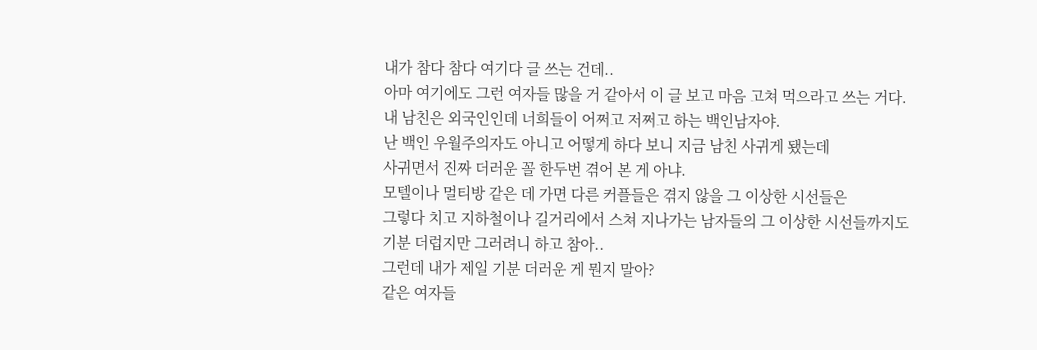내가 참다 참다 여기다 글 쓰는 건데..
아마 여기에도 그런 여자들 많을 거 같아서 이 글 보고 마음 고쳐 먹으라고 쓰는 거다.
내 남친은 외국인인데 너희들이 어쩌고 저쩌고 하는 백인남자야.
난 백인 우월주의자도 아니고 어떻게 하다 보니 지금 남친 사귀게 됐는데
사귀면서 진짜 더러운 꼴 한두번 겪어 본 게 아냐.
모텔이나 멀티방 같은 데 가면 다른 커플들은 겪지 않을 그 이상한 시선들은
그렇다 치고 지하철이나 길거리에서 스쳐 지나가는 남자들의 그 이상한 시선들까지도
기분 더럽지만 그러려니 하고 참아..
그런데 내가 제일 기분 더러운 게 뭔지 말아?
같은 여자들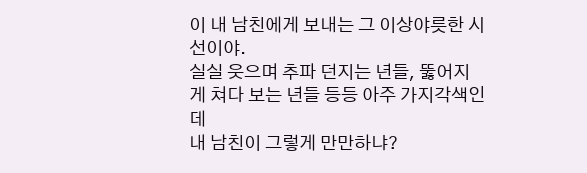이 내 남친에게 보내는 그 이상야릇한 시선이야.
실실 웃으며 추파 던지는 년들, 뚫어지게 쳐다 보는 년들 등등 아주 가지각색인데
내 남친이 그렇게 만만하냐?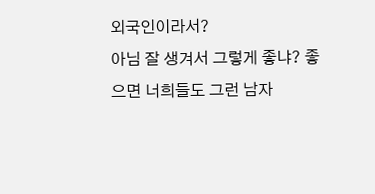외국인이라서?
아님 잘 생겨서 그렇게 좋냐? 좋으면 너희들도 그런 남자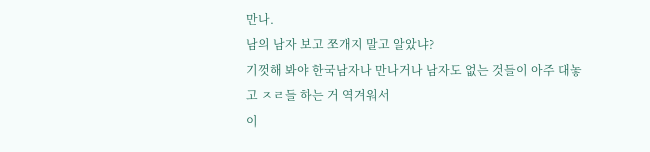만나.
남의 남자 보고 쪼개지 말고 알았냐?
기껏해 봐야 한국남자나 만나거나 남자도 없는 것들이 아주 대놓고 ㅈㄹ들 하는 거 역겨워서
이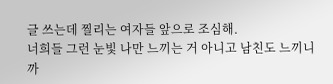글 쓰는데 찔리는 여자들 앞으로 조심해.
너희들 그런 눈빛 나만 느끼는 거 아니고 남친도 느끼니까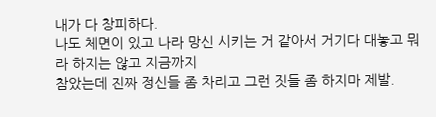내가 다 창피하다.
나도 체면이 있고 나라 망신 시키는 거 같아서 거기다 대놓고 뭐라 하지는 않고 지금까지
참았는데 진짜 정신들 좀 차리고 그런 짓들 좀 하지마 제발.